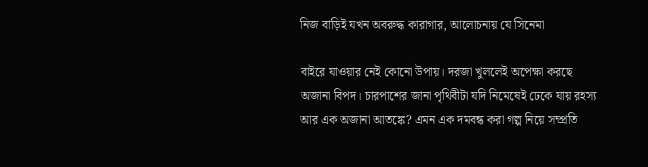নিজ বাড়িই যখন অবরুদ্ধ কারাগার, আলোচনায় যে সিনেমা

বাইরে যাওয়ার নেই কোনো উপায়। দরজা খুললেই অপেক্ষা করছে অজানা বিপদ। চারপাশের জানা পৃথিবীটা যদি নিমেষেই ঢেকে যায় রহস্য আর এক অজানা আতঙ্কে? এমন এক দমবন্ধ করা গল্প নিয়ে সম্প্রতি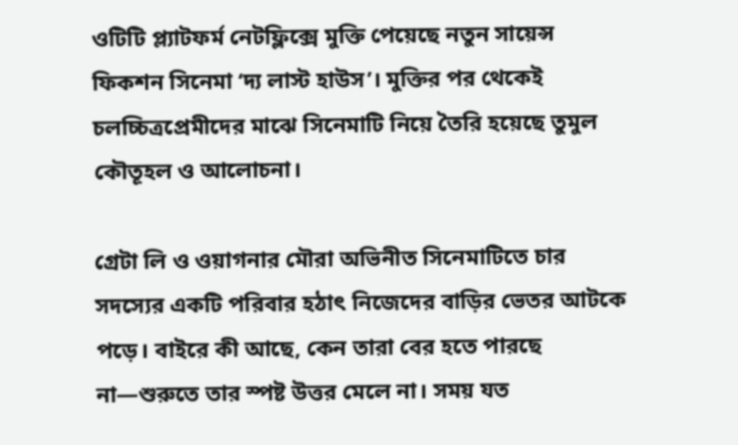ওটিটি প্ল্যাটফর্ম নেটফ্লিক্সে মুক্তি পেয়েছে নতুন সায়েন্স ফিকশন সিনেমা ‘দ্য লাস্ট হাউস’। মুক্তির পর থেকেই চলচ্চিত্রপ্রেমীদের মাঝে সিনেমাটি নিয়ে তৈরি হয়েছে তুমুল কৌতূহল ও আলোচনা।

গ্রেটা লি ও ওয়াগনার মৌরা অভিনীত সিনেমাটিতে চার সদস্যের একটি পরিবার হঠাৎ নিজেদের বাড়ির ভেতর আটকে পড়ে। বাইরে কী আছে, কেন তারা বের হতে পারছে না—শুরুতে তার স্পষ্ট উত্তর মেলে না। সময় যত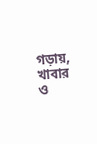গড়ায়, খাবার ও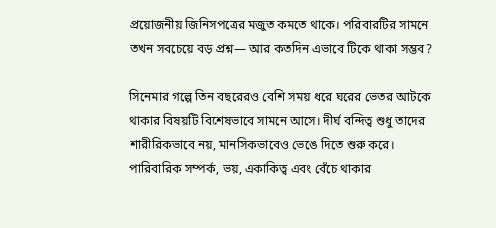প্রয়োজনীয় জিনিসপত্রের মজুত কমতে থাকে। পরিবারটির সামনে তখন সবচেয়ে বড় প্রশ্ন— আর কতদিন এভাবে টিকে থাকা সম্ভব?

সিনেমার গল্পে তিন বছরেরও বেশি সময় ধরে ঘরের ভেতর আটকে থাকার বিষয়টি বিশেষভাবে সামনে আসে। দীর্ঘ বন্দিত্ব শুধু তাদের শারীরিকভাবে নয়, মানসিকভাবেও ভেঙে দিতে শুরু করে। পারিবারিক সম্পর্ক, ভয়, একাকিত্ব এবং বেঁচে থাকার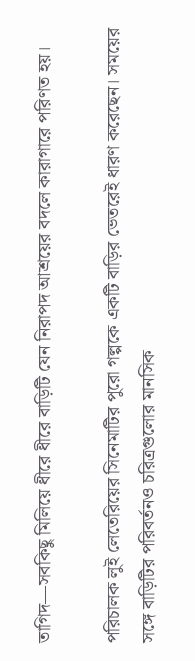তাগিদ—সবকিছু মিলিয়ে ধীরে ধীরে বাড়িটি যেন নিরাপদ আশ্রয়ের বদলে কারাগারে পরিণত হয়।

পরিচালক লুই লেতেরিয়ের সিনেমাটির পুরো গল্পকে একটি বাড়ির ভেতরেই ধারণ করেছেন। সময়ের সঙ্গে বাড়িটির পরিবর্তনও চরিত্রগুলোর মানসিক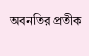অবনতির প্রতীক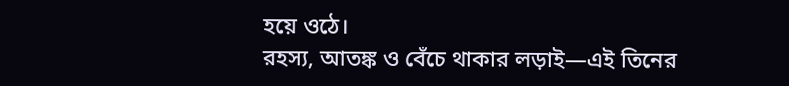হয়ে ওঠে।
রহস্য, আতঙ্ক ও বেঁচে থাকার লড়াই—এই তিনের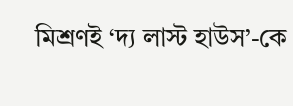মিশ্রণই ‘দ্য লাস্ট হাউস’-কে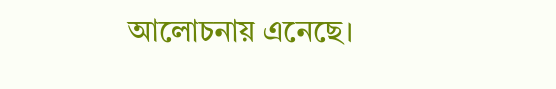আলোচনায় এনেছে।